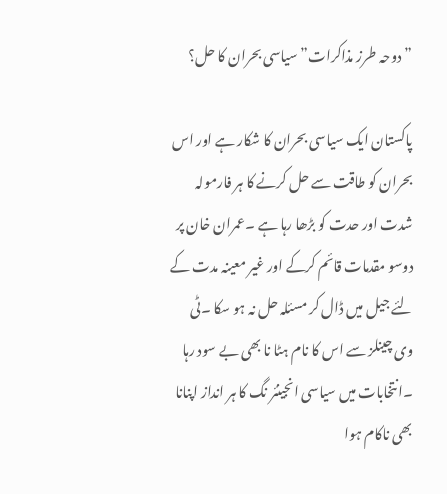”دوحہ طرز مذاکرات” سیاسی بحران کا حل؟

پاکستان ایک سیاسی بحران کا شکار ہے اور اس بحران کو طاقت سے حل کرنے کا ہر فارمولہ شدت اور حدت کو بڑھا رہا ہے ۔عمران خان پر دوسو مقدمات قائم کرکے اور غیر معینہ مدت کے لئے جیل میں ڈال کر مسئلہ حل نہ ہو سکا ۔ٹی وی چینلز سے اس کا نام ہٹا نا بھی بے سود رہا ۔انتخابات میں سیاسی انجینئر نگ کا ہر انداز اپنانا بھی ناکام ہوا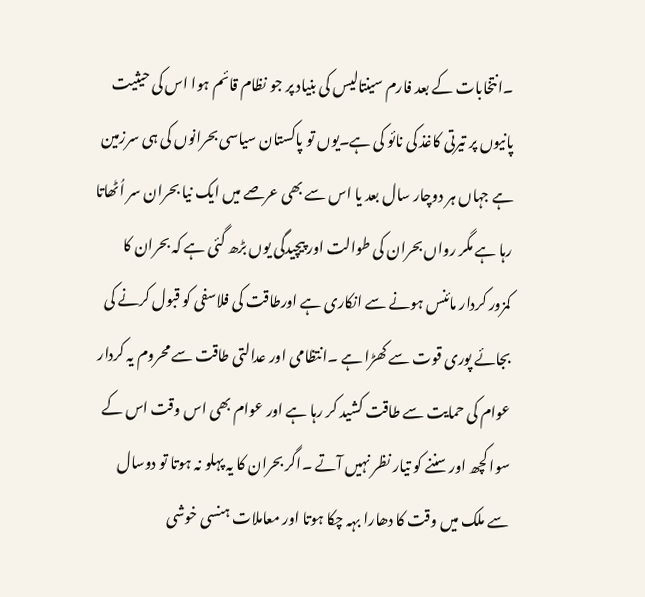۔انتخابات کے بعد فارم سینتالیس کی بنیاد پر جو نظام قائم ہوا اس کی حیثیت پانیوں پر تیرتی کاغذ کی نائو کی ہے۔یوں تو پاکستان سیاسی بحرانوں کی ہی سرزمین ہے جہاں ہر دوچار سال بعد یا اس سے بھی عرصے میں ایک نیا بحران سر اُٹھاتا رہا ہے مگر رواں بحران کی طوالت اور پیچیدگی یوں بڑھ گئی ہے کہ بحران کا کمزور کردار مائنس ہونے سے انکاری ہے اورطاقت کی فلاسفی کو قبول کرنے کی بجائے پوری قوت سے کھڑا ہے ۔انتظامی اور عدالتی طاقت سے محروم یہ کردار عوام کی حمایت سے طاقت کشید کر رہا ہے اور عوام بھی اس وقت اس کے سوا کچھ اور سننے کو تیار نظر نہیں آتے ۔اگر بحران کا یہ پہلو نہ ہوتا تو دوسال سے ملک میں وقت کا دھارا بہہ چکا ہوتا اور معاملات ہنسی خوشی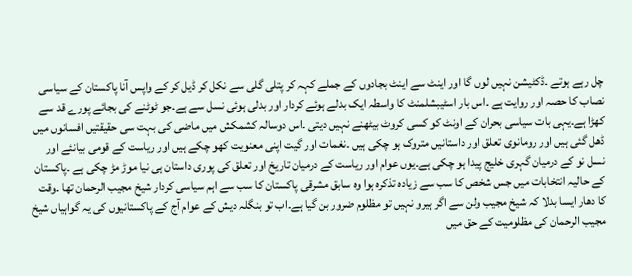چل رہے ہوتے ۔ڈکٹیشن نہیں لوں گا اور اینٹ سے اینٹ بجادوں کے جملے کہہ کر پتلی گلی سے نکل کر ڈیل کر کے واپس آنا پاکستان کے سیاسی نصاب کا حصہ اور روایت ہے ۔اس بار اسٹیبشلمنٹ کا واسطہ ایک بدلے ہوئے کردار اور بدلی ہوئی نسل سے ہے۔جو ٹوٹنے کی بجائے پورے قد سے کھڑا ہے۔یہی بات سیاسی بحران کے اونٹ کو کسی کروٹ بیٹھنے نہیں دیتی ۔اس دوسالہ کشمکش میں ماضی کی بہت سی حقیقتیں افسانوں میں ڈھل گئی ہیں اور رومانوی تعلق اور داستانیں متروک ہو چکی ہیں ۔نغمات اور گیت اپنی معنویت کھو چکے ہیں اور ریاست کے قومی بیانئے اور نسل نو کے درمیان گہری خلیج پیدا ہو چکی ہے۔یوں عوام اور ریاست کے درمیان تاریخ اور تعلق کی پوری داستان ہی نیا موڑ مڑ چکی ہے ۔پاکستان کے حالیہ انتخابات میں جس شخص کا سب سے زیادہ تذکرہ ہوا وہ سابق مشرقی پاکستان کا سب سے اہم سیاسی کردار شیخ مجیب الرحمان تھا ۔وقت کا دھار ایسا بدلا کہ شیخ مجیب ولن سے اگر ہیرو نہیں تو مظلوم ضرور بن گیا ہے۔اب تو بنگلہ دیش کے عوام آج کے پاکستانیوں کی یہ گواہیاں شیخ مجیب الرحمان کی مظلومیت کے حق میں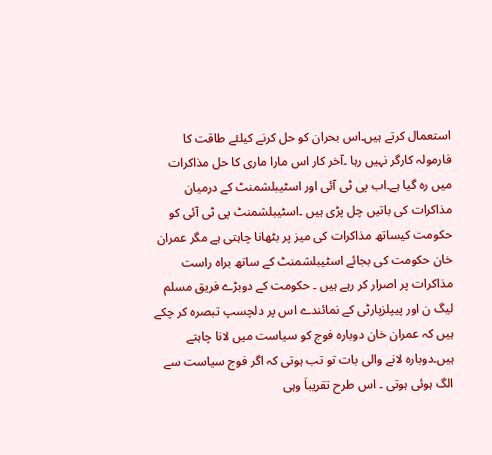استعمال کرتے ہیں۔اس بحران کو حل کرنے کیلئے طاقت کا فارمولہ کارگر نہیں رہا ۔آخر کار اس مارا ماری کا حل مذاکرات میں رہ گیا ہے۔اب پی ٹی آئی اور اسٹیبلشمنٹ کے درمیان مذاکرات کی باتیں چل پڑی ہیں ۔اسٹیبلشمنٹ پی ٹی آئی کو حکومت کیساتھ مذاکرات کی میز پر بٹھانا چاہتی ہے مگر عمران خان حکومت کی بجائے اسٹیبلشمنٹ کے ساتھ براہ راست مذاکرات پر اصرار کر رہے ہیں ۔ حکومت کے دوبڑے فریق مسلم لیگ ن اور پیپلزپارٹی کے نمائندے اس پر دلچسپ تبصرہ کر چکے ہیں کہ عمران خان دوبارہ فوج کو سیاست میں لانا چاہتے ہیں۔دوبارہ لانے والی بات تو تب ہوتی کہ اگر فوج سیاست سے الگ ہوئی ہوتی ۔ اس طرح تقریباَ وہی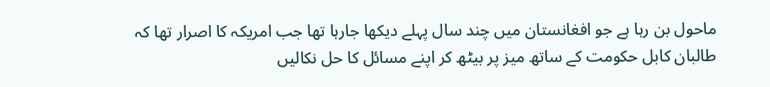ماحول بن رہا ہے جو افغانستان میں چند سال پہلے دیکھا جارہا تھا جب امریکہ کا اصرار تھا کہ طالبان کابل حکومت کے ساتھ میز پر بیٹھ کر اپنے مسائل کا حل نکالیں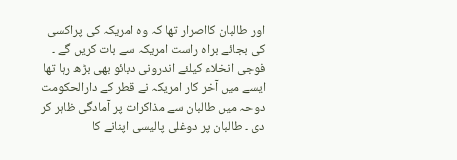اور طالبان کااصرار تھا کہ وہ امریکہ کی پراکسی کی بجائے براہ راست امریکہ سے بات کریں گے ۔ فوجی انخلاء کیلئے اندرونی دبائو بھی بڑھ رہا تھا ایسے میں آخر کار امریکہ نے قطر کے دارالحکومت دوحہ میں طالبان سے مذاکرات پر آمادگی ظاہر کر دی ۔ طالبان پر دوغلی پالیسی اپنانے کا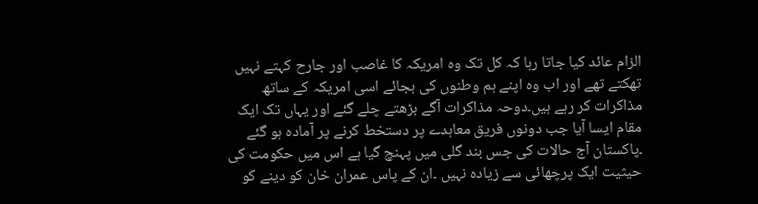الزام عائد کیا جاتا رہا کہ کل تک وہ امریکہ کا غاصب اور جارح کہتے نہیں تھکتے تھے اور اب وہ اپنے ہم وطنوں کی بجائے اسی امریکہ کے ساتھ مذاکرات کر رہے ہیں۔دوحہ مذاکرات آگے بڑھتے چلے گئے اور یہاں تک ایک مقام ایسا آیا جب دونوں فریق معاہدے پر دستخط کرنے پر آمادہ ہو گئے ۔پاکستان آج حالات کی جس بند گلی میں پہنچ گیا ہے اس میں حکومت کی حیثیت ایک پرچھائی سے زیادہ نہیں ۔ان کے پاس عمران خان کو دینے کو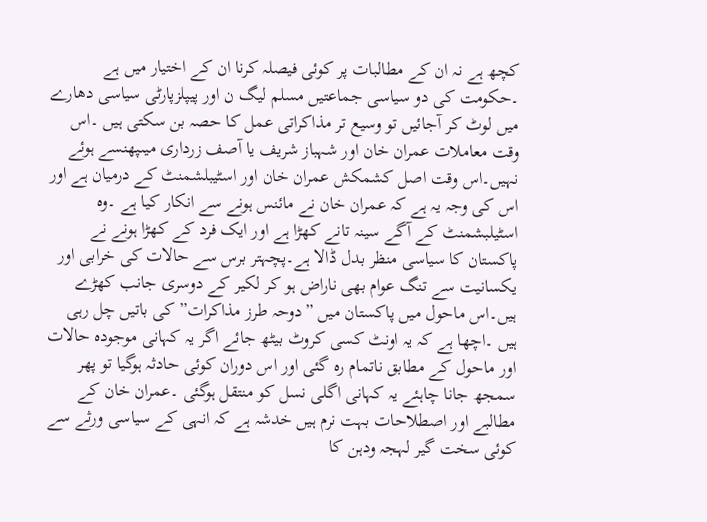کچھ ہے نہ ان کے مطالبات پر کوئی فیصلہ کرنا ان کے اختیار میں ہے ۔حکومت کی دو سیاسی جماعتیں مسلم لیگ ن اور پیپلزپارٹی سیاسی دھارے میں لوٹ کر آجائیں تو وسیع تر مذاکراتی عمل کا حصہ بن سکتی ہیں ۔اس وقت معاملات عمران خان اور شہباز شریف یا آصف زرداری میںپھنسے ہوئے نہیں۔اس وقت اصل کشمکش عمران خان اور اسٹیبلشمنٹ کے درمیان ہے اور اس کی وجہ یہ ہے کہ عمران خان نے مائنس ہونے سے انکار کیا ہے ۔وہ اسٹیلبشمنٹ کے آگے سینہ تانے کھڑا ہے اور ایک فرد کے کھڑا ہونے نے پاکستان کا سیاسی منظر بدل ڈالا ہے۔پچہتر برس سے حالات کی خرابی اور یکسانیت سے تنگ عوام بھی ناراض ہو کر لکیر کے دوسری جانب کھڑے ہیں۔اس ماحول میں پاکستان میں ”دوحہ طرز مذاکرات” کی باتیں چل رہی ہیں ۔اچھا ہے کہ یہ اونٹ کسی کروٹ بیٹھ جائے اگر یہ کہانی موجودہ حالات اور ماحول کے مطابق ناتمام رہ گئی اور اس دوران کوئی حادثہ ہوگیا تو پھر سمجھ جانا چاہئے یہ کہانی اگلی نسل کو منتقل ہوگئی ۔عمران خان کے مطالبے اور اصطلاحات بہت نرم ہیں خدشہ ہے کہ انہی کے سیاسی ورثے سے کوئی سخت گیر لہجہ ودہن کا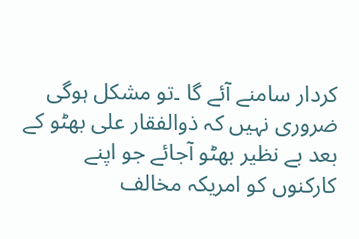کردار سامنے آئے گا ۔تو مشکل ہوگی ضروری نہیں کہ ذوالفقار علی بھٹو کے بعد بے نظیر بھٹو آجائے جو اپنے کارکنوں کو امریکہ مخالف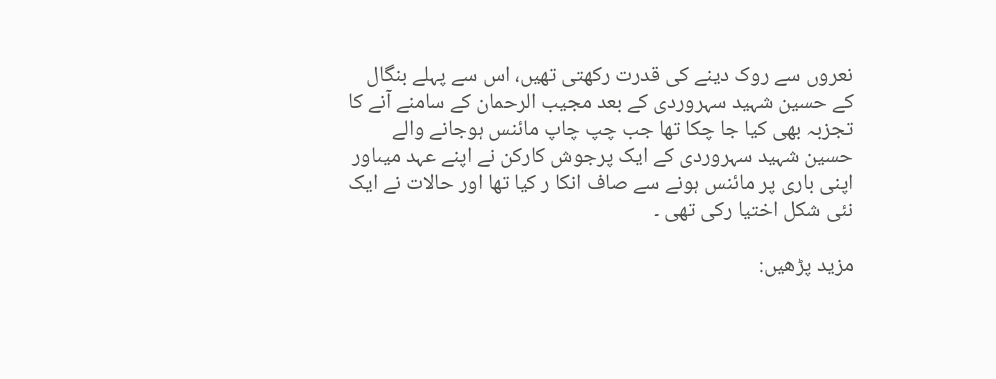نعروں سے روک دینے کی قدرت رکھتی تھیں، اس سے پہلے بنگال کے حسین شہید سہروردی کے بعد مجیب الرحمان کے سامنے آنے کا تجزبہ بھی کیا جا چکا تھا جب چپ چاپ مائنس ہوجانے والے حسین شہید سہروردی کے ایک پرجوش کارکن نے اپنے عہد میںاور اپنی باری پر مائنس ہونے سے صاف انکا ر کیا تھا اور حالات نے ایک نئی شکل اختیا رکی تھی ۔

مزید پڑھیں: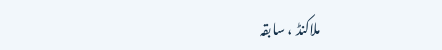ملاکنڈ ، سابقہ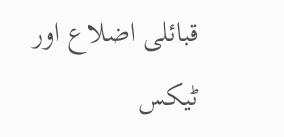قبائلی اضلاع اور ٹیکس